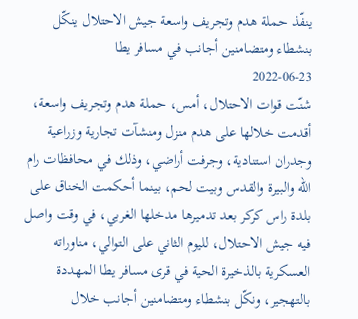ينفّذ حملة هدم وتجريف واسعة جيش الاحتلال ينكّل بنشطاء ومتضامنين أجانب في مسافر يطا
2022-06-23
شنّت قوات الاحتلال، أمس، حملة هدم وتجريف واسعة، أقدمت خلالها على هدم منزل ومنشآت تجارية وزراعية وجدران استنادية، وجرفت أراضي، وذلك في محافظات رام الله والبيرة والقدس وبيت لحم، بينما أحكمت الخناق على بلدة راس كركر بعد تدميرها مدخلها الغربي، في وقت واصل فيه جيش الاحتلال، لليوم الثاني على التوالي، مناوراته العسكرية بالذخيرة الحية في قرى مسافر يطا المهددة بالتهجير، ونكّل بنشطاء ومتضامنين أجانب خلال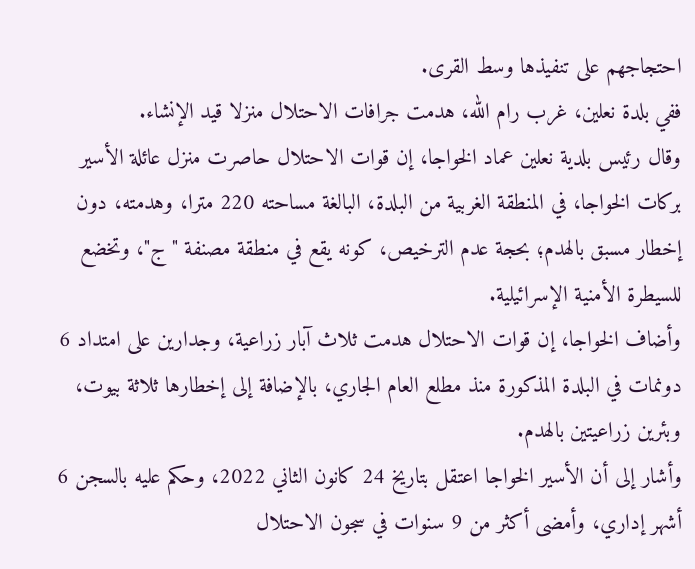احتجاجهم على تنفيذها وسط القرى.
ففي بلدة نعلين، غرب رام الله، هدمت جرافات الاحتلال منزلا قيد الإنشاء.
وقال رئيس بلدية نعلين عماد الخواجا، إن قوات الاحتلال حاصرت منزل عائلة الأسير بركات الخواجا، في المنطقة الغربية من البلدة، البالغة مساحته 220 مترا، وهدمته، دون إخطار مسبق بالهدم؛ بحجة عدم الترخيص، كونه يقع في منطقة مصنفة "ج"، وتخضع للسيطرة الأمنية الإسرائيلية.
وأضاف الخواجا، إن قوات الاحتلال هدمت ثلاث آبار زراعية، وجدارين على امتداد 6 دونمات في البلدة المذكورة منذ مطلع العام الجاري، بالإضافة إلى إخطارها ثلاثة بيوت، وبئرين زراعيتين بالهدم.
وأشار إلى أن الأسير الخواجا اعتقل بتاريخ 24 كانون الثاني 2022، وحكم عليه بالسجن 6 أشهر إداري، وأمضى أكثر من 9 سنوات في سجون الاحتلال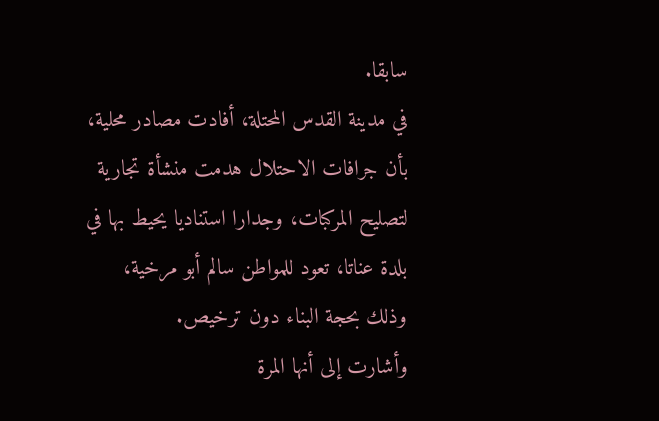سابقا.
في مدينة القدس المحتلة، أفادت مصادر محلية، بأن جرافات الاحتلال هدمت منشأة تجارية لتصليح المركبات، وجدارا استناديا يحيط بها في بلدة عناتا، تعود للمواطن سالم أبو مرخية، وذلك بحجة البناء دون ترخيص.
وأشارت إلى أنها المرة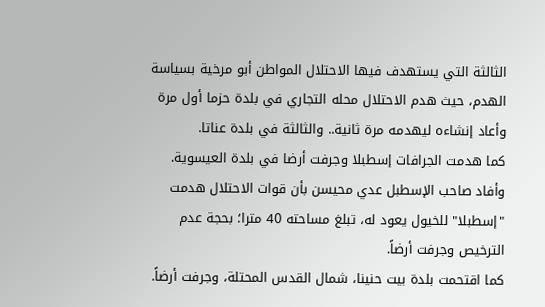الثالثة التي يستهدف فيها الاحتلال المواطن أبو مرخية بسياسة الهدم، حيث هدم الاحتلال محله التجاري في بلدة حزما أول مرة وأعاد إنشاءه ليهدمه مرة ثانية.. والثالثة في بلدة عناتا.
كما هدمت الجرافات إسطبلا وجرفت أرضا في بلدة العيسوية.
وأفاد صاحب الإسطبل عدي محيسن بأن قوات الاحتلال هدمت "إسطبلا" للخيول يعود له، تبلغ مساحته 40 مترا؛ بحجة عدم الترخيص وجرفت أرضاً.
كما اقتحمت بلدة بيت حنينا، شمال القدس المحتلة، وجرفت أرضاً.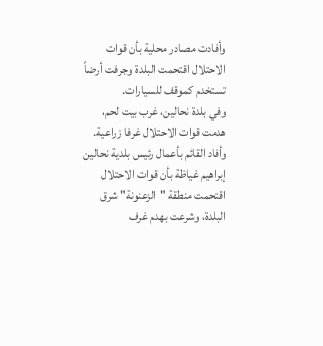وأفادت مصادر محلية بأن قوات الاحتلال اقتحمت البلدة وجرفت أرضاً تستخدم كموقف للسيارات.
وفي بلدة نحالين، غرب بيت لحم، هدمت قوات الاحتلال غرفا زراعية.
وأفاد القائم بأعمال رئيس بلدية نحالين إبراهيم غياظة بأن قوات الاحتلال اقتحمت منطقة "الزعنونة" شرق البلدة، وشرعت بهدم غرف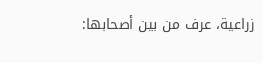زراعية، عرف من بين أصحابها: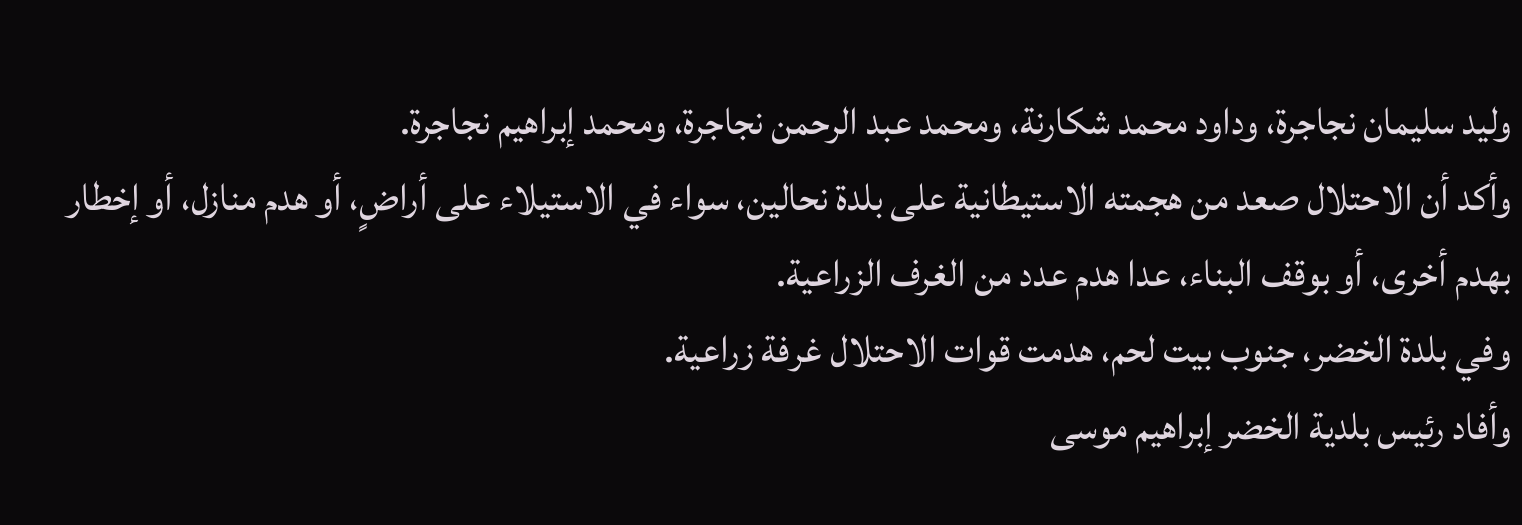وليد سليمان نجاجرة، وداود محمد شكارنة، ومحمد عبد الرحمن نجاجرة، ومحمد إبراهيم نجاجرة.
وأكد أن الاحتلال صعد من هجمته الاستيطانية على بلدة نحالين، سواء في الاستيلاء على أراضٍ، أو هدم منازل، أو إخطار بهدم أخرى، أو بوقف البناء، عدا هدم عدد من الغرف الزراعية.
وفي بلدة الخضر، جنوب بيت لحم، هدمت قوات الاحتلال غرفة زراعية.
وأفاد رئيس بلدية الخضر إبراهيم موسى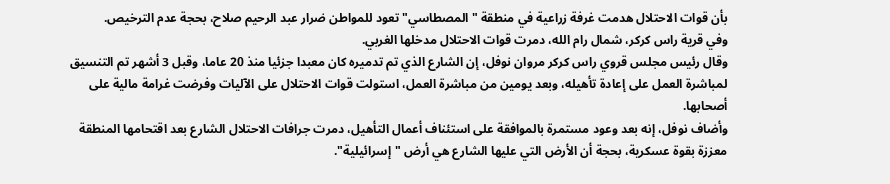بأن قوات الاحتلال هدمت غرفة زراعية في منطقة "المصطاسي" تعود للمواطن ضرار عبد الرحيم صلاح، بحجة عدم الترخيص.
وفي قرية راس كركر، شمال رام الله، دمرت قوات الاحتلال مدخلها الغربي.
وقال رئيس مجلس قروي راس كركر مروان نوفل، إن الشارع الذي تم تدميره كان معبدا جزئيا منذ 20 عاما، وقبل 3 أشهر تم التنسيق لمباشرة العمل على إعادة تأهيله، وبعد يومين من مباشرة العمل، استولت قوات الاحتلال على الآليات وفرضت غرامة مالية على أصحابها.
وأضاف نوفل، إنه بعد وعود مستمرة بالموافقة على استئناف أعمال التأهيل، دمرت جرافات الاحتلال الشارع بعد اقتحامها المنطقة معززة بقوة عسكرية، بحجة أن الأرض التي عليها الشارع هي أرض "إسرائيلية".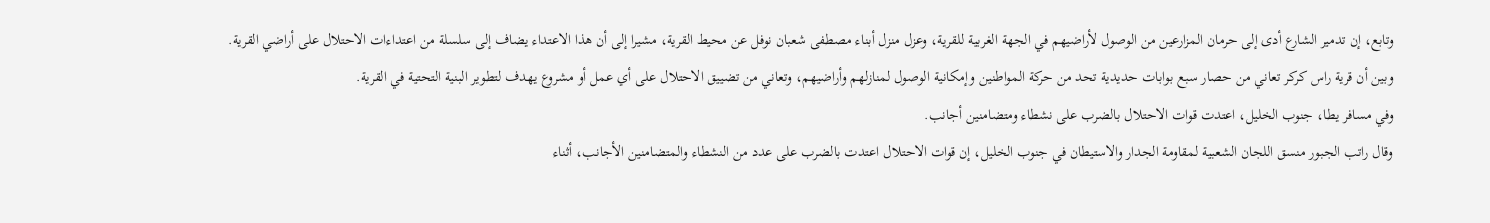وتابع، إن تدمير الشارع أدى إلى حرمان المزارعين من الوصول لأراضيهم في الجهة الغربية للقرية، وعزل منزل أبناء مصطفى شعبان نوفل عن محيط القرية، مشيرا إلى أن هذا الاعتداء يضاف إلى سلسلة من اعتداءات الاحتلال على أراضي القرية.
وبين أن قرية راس كركر تعاني من حصار سبع بوابات حديدية تحد من حركة المواطنين وإمكانية الوصول لمنازلهم وأراضيهم، وتعاني من تضييق الاحتلال على أي عمل أو مشروع يهدف لتطوير البنية التحتية في القرية.
وفي مسافر يطا، جنوب الخليل، اعتدت قوات الاحتلال بالضرب على نشطاء ومتضامنين أجانب.
وقال راتب الجبور منسق اللجان الشعبية لمقاومة الجدار والاستيطان في جنوب الخليل، إن قوات الاحتلال اعتدت بالضرب على عدد من النشطاء والمتضامنين الأجانب، أثناء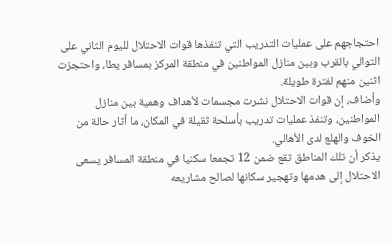احتجاجهم على عمليات التدريب التي تنفذها قوات الاحتلال لليوم الثاني على التوالي بالقرب وبين منازل المواطنين في منطقة المركز بمسافر يطا، واحتجزت اثنين منهم لفترة طويلة.
وأضاف، إن قوات الاحتلال نشرت مجسمات لأهداف وهمية بين منازل المواطنين، وتنفذ عمليات تدريب بأسلحة ثقيلة في المكان، ما أثار حالة من الخوف والهلع لدى الأهالي.
يذكر أن تلك المناطق تقع ضمن 12 تجمعا سكنيا في منطقة المسافر يسعى الاحتلال إلى هدمها وتهجير سكانها لصالح مشاريعه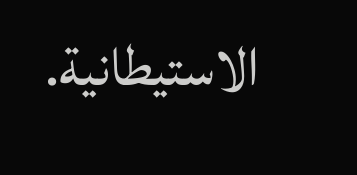الاستيطانية.